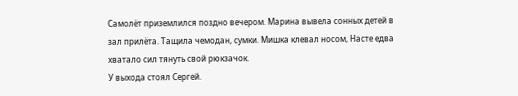Самолёт приземлился поздно вечером. Марина вывела сонных детей в зал прилёта. Тащила чемодан, сумки. Мишка клевал носом, Насте едва хватало сил тянуть свой рюкзачок.
У выхода стоял Сергей.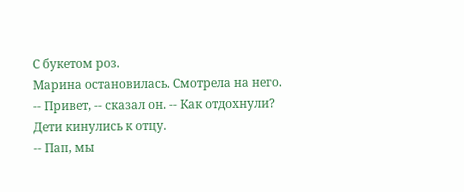С букетом роз.
Марина остановилась. Смотрела на него.
-- Привет, -- сказал он. -- Как отдохнули?
Дети кинулись к отцу.
-- Пап, мы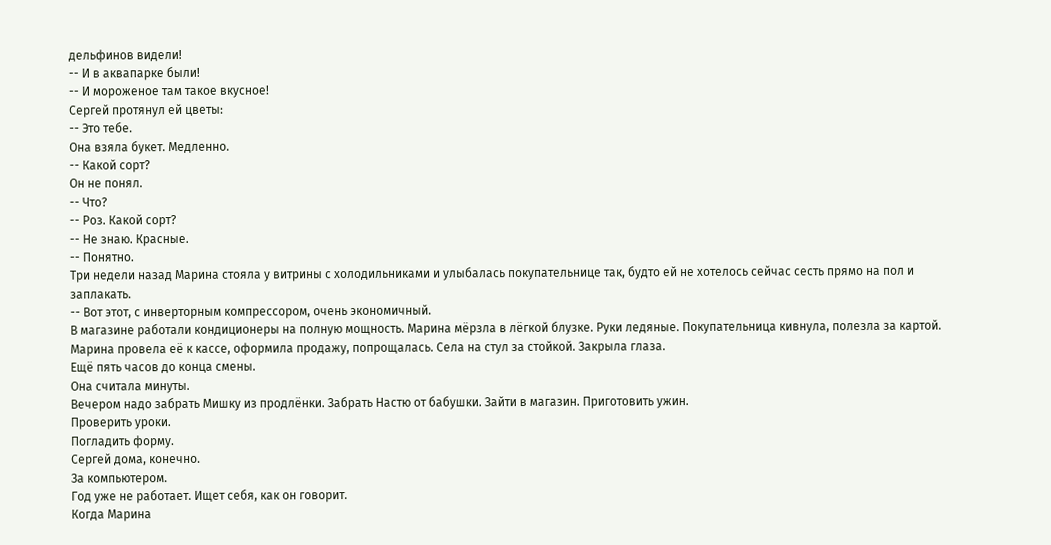дельфинов видели!
-- И в аквапарке были!
-- И мороженое там такое вкусное!
Сергей протянул ей цветы:
-- Это тебе.
Она взяла букет. Медленно.
-- Какой сорт?
Он не понял.
-- Что?
-- Роз. Какой сорт?
-- Не знаю. Красные.
-- Понятно.
Три недели назад Марина стояла у витрины с холодильниками и улыбалась покупательнице так, будто ей не хотелось сейчас сесть прямо на пол и заплакать.
-- Вот этот, с инверторным компрессором, очень экономичный.
В магазине работали кондиционеры на полную мощность. Марина мёрзла в лёгкой блузке. Руки ледяные. Покупательница кивнула, полезла за картой.
Марина провела её к кассе, оформила продажу, попрощалась. Села на стул за стойкой. Закрыла глаза.
Ещё пять часов до конца смены.
Она считала минуты.
Вечером надо забрать Мишку из продлёнки. Забрать Настю от бабушки. Зайти в магазин. Приготовить ужин.
Проверить уроки.
Погладить форму.
Сергей дома, конечно.
За компьютером.
Год уже не работает. Ищет себя, как он говорит.
Когда Марина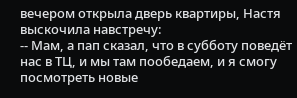вечером открыла дверь квартиры, Настя выскочила навстречу:
-- Мам, а пап сказал, что в субботу поведёт нас в ТЦ, и мы там пообедаем, и я смогу посмотреть новые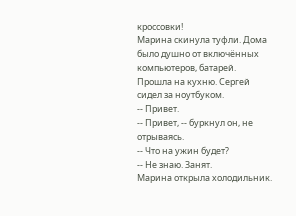кроссовки!
Марина скинула туфли. Дома было душно от включённых компьютеров, батарей.
Прошла на кухню. Сергей сидел за ноутбуком.
-- Привет.
-- Привет, -- буркнул он, не отрываясь.
-- Что на ужин будет?
-- Не знаю. Занят.
Марина открыла холодильник.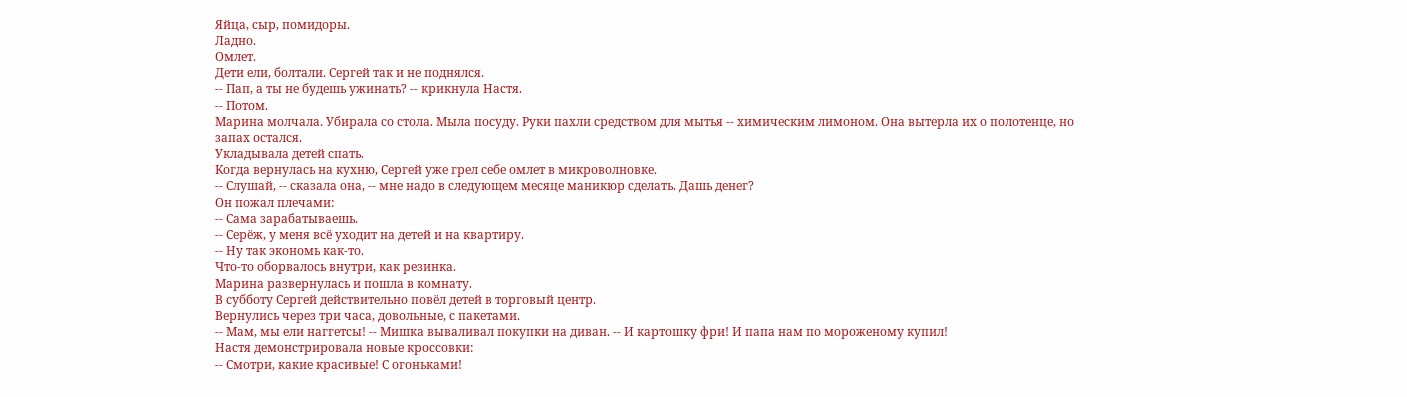Яйца, сыр, помидоры.
Ладно.
Омлет.
Дети ели, болтали. Сергей так и не поднялся.
-- Пап, а ты не будешь ужинать? -- крикнула Настя.
-- Потом.
Марина молчала. Убирала со стола. Мыла посуду. Руки пахли средством для мытья -- химическим лимоном. Она вытерла их о полотенце, но запах остался.
Укладывала детей спать.
Когда вернулась на кухню, Сергей уже грел себе омлет в микроволновке.
-- Слушай, -- сказала она, -- мне надо в следующем месяце маникюр сделать. Дашь денег?
Он пожал плечами:
-- Сама зарабатываешь.
-- Серёж, у меня всё уходит на детей и на квартиру.
-- Ну так экономь как-то.
Что-то оборвалось внутри, как резинка.
Марина развернулась и пошла в комнату.
В субботу Сергей действительно повёл детей в торговый центр.
Вернулись через три часа, довольные, с пакетами.
-- Мам, мы ели наггетсы! -- Мишка вываливал покупки на диван. -- И картошку фри! И папа нам по мороженому купил!
Настя демонстрировала новые кроссовки:
-- Смотри, какие красивые! С огоньками!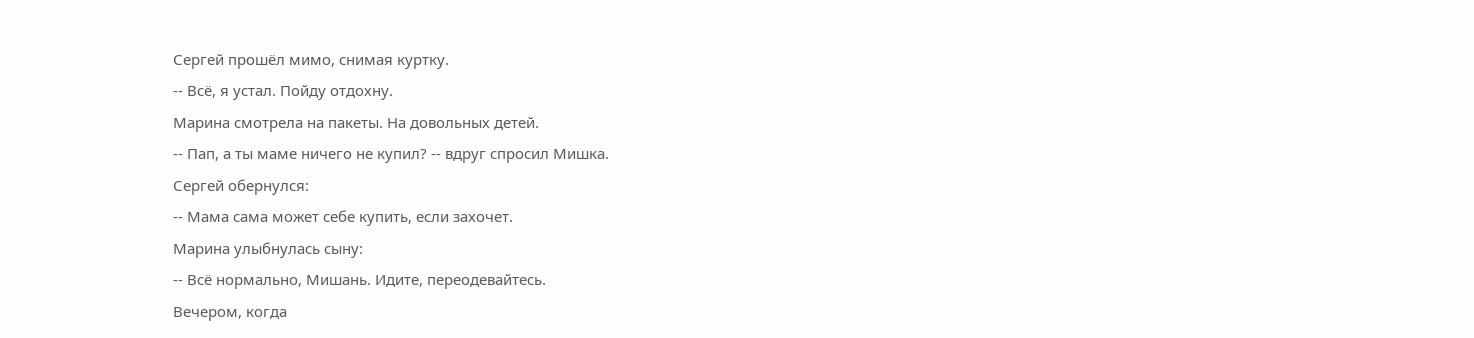Сергей прошёл мимо, снимая куртку.
-- Всё, я устал. Пойду отдохну.
Марина смотрела на пакеты. На довольных детей.
-- Пап, а ты маме ничего не купил? -- вдруг спросил Мишка.
Сергей обернулся:
-- Мама сама может себе купить, если захочет.
Марина улыбнулась сыну:
-- Всё нормально, Мишань. Идите, переодевайтесь.
Вечером, когда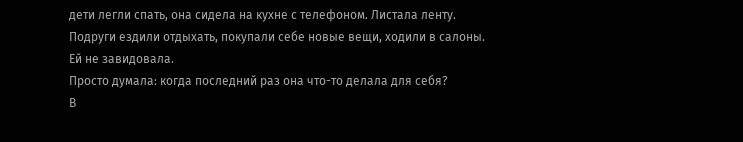дети легли спать, она сидела на кухне с телефоном. Листала ленту. Подруги ездили отдыхать, покупали себе новые вещи, ходили в салоны.
Ей не завидовала.
Просто думала: когда последний раз она что-то делала для себя?
В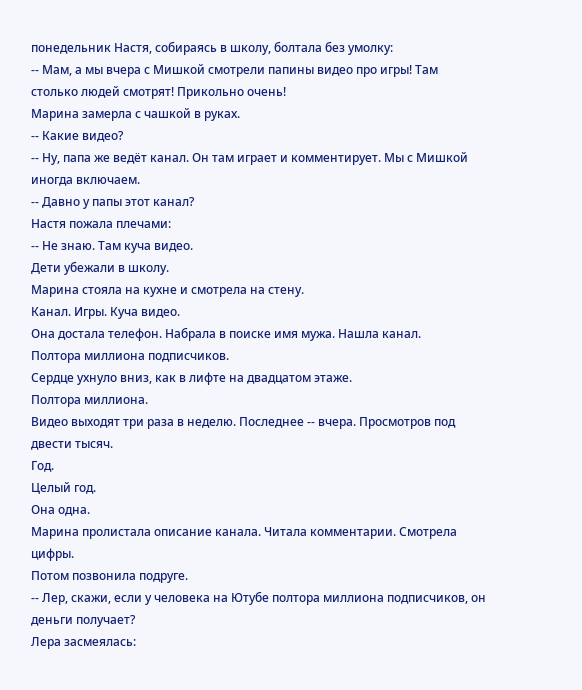понедельник Настя, собираясь в школу, болтала без умолку:
-- Мам, а мы вчера с Мишкой смотрели папины видео про игры! Там столько людей смотрят! Прикольно очень!
Марина замерла с чашкой в руках.
-- Какие видео?
-- Ну, папа же ведёт канал. Он там играет и комментирует. Мы с Мишкой иногда включаем.
-- Давно у папы этот канал?
Настя пожала плечами:
-- Не знаю. Там куча видео.
Дети убежали в школу.
Марина стояла на кухне и смотрела на стену.
Канал. Игры. Куча видео.
Она достала телефон. Набрала в поиске имя мужа. Нашла канал.
Полтора миллиона подписчиков.
Сердце ухнуло вниз, как в лифте на двадцатом этаже.
Полтора миллиона.
Видео выходят три раза в неделю. Последнее -- вчера. Просмотров под двести тысяч.
Год.
Целый год.
Она одна.
Марина пролистала описание канала. Читала комментарии. Смотрела цифры.
Потом позвонила подруге.
-- Лер, скажи, если у человека на Ютубе полтора миллиона подписчиков, он деньги получает?
Лера засмеялась: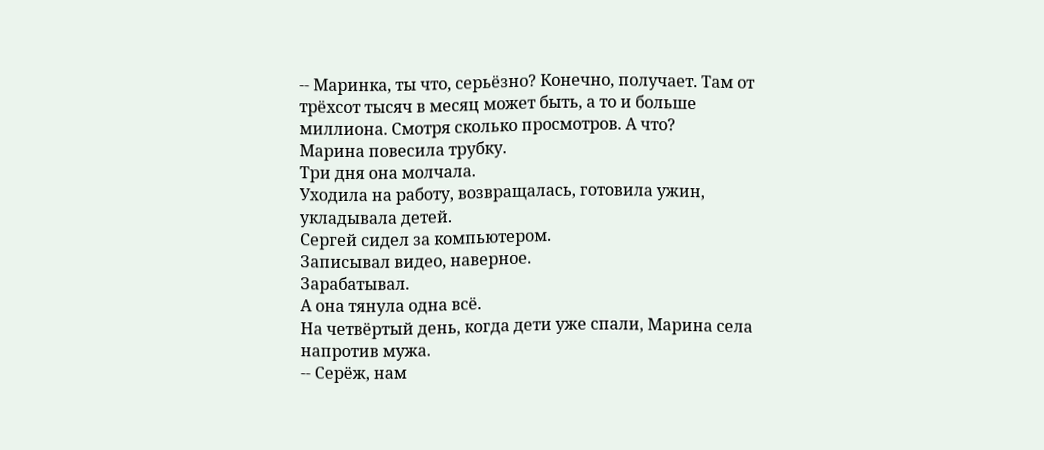-- Маринка, ты что, серьёзно? Конечно, получает. Там от трёхсот тысяч в месяц может быть, а то и больше миллиона. Смотря сколько просмотров. А что?
Марина повесила трубку.
Три дня она молчала.
Уходила на работу, возвращалась, готовила ужин, укладывала детей.
Сергей сидел за компьютером.
Записывал видео, наверное.
Зарабатывал.
А она тянула одна всё.
На четвёртый день, когда дети уже спали, Марина села напротив мужа.
-- Серёж, нам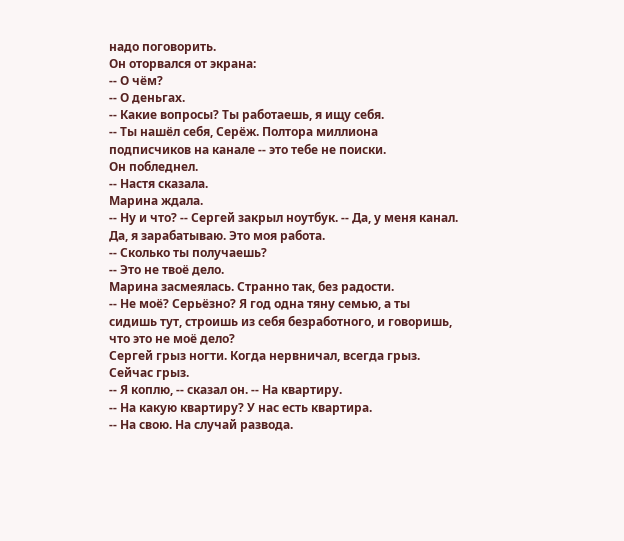надо поговорить.
Он оторвался от экрана:
-- О чём?
-- О деньгах.
-- Какие вопросы? Ты работаешь, я ищу себя.
-- Ты нашёл себя, Серёж. Полтора миллиона подписчиков на канале -- это тебе не поиски.
Он побледнел.
-- Настя сказала.
Марина ждала.
-- Ну и что? -- Сергей закрыл ноутбук. -- Да, у меня канал. Да, я зарабатываю. Это моя работа.
-- Сколько ты получаешь?
-- Это не твоё дело.
Марина засмеялась. Странно так, без радости.
-- Не моё? Серьёзно? Я год одна тяну семью, а ты сидишь тут, строишь из себя безработного, и говоришь, что это не моё дело?
Сергей грыз ногти. Когда нервничал, всегда грыз.
Сейчас грыз.
-- Я коплю, -- сказал он. -- На квартиру.
-- На какую квартиру? У нас есть квартира.
-- На свою. На случай развода.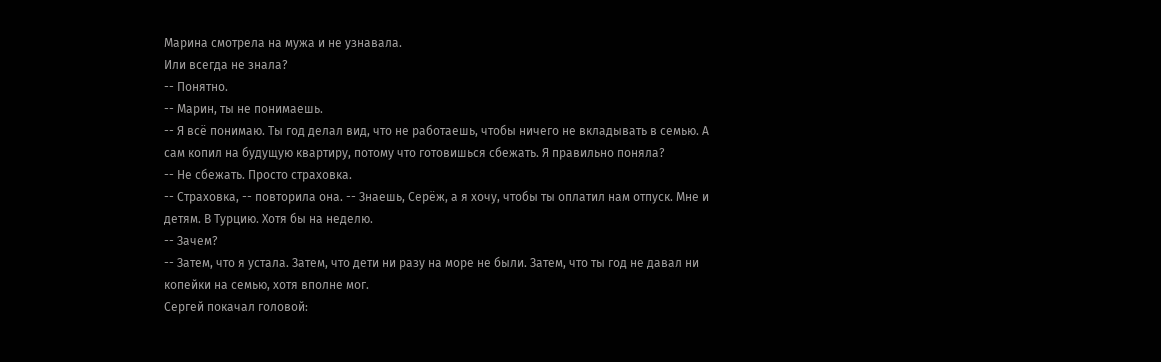Марина смотрела на мужа и не узнавала.
Или всегда не знала?
-- Понятно.
-- Марин, ты не понимаешь.
-- Я всё понимаю. Ты год делал вид, что не работаешь, чтобы ничего не вкладывать в семью. А сам копил на будущую квартиру, потому что готовишься сбежать. Я правильно поняла?
-- Не сбежать. Просто страховка.
-- Страховка, -- повторила она. -- Знаешь, Серёж, а я хочу, чтобы ты оплатил нам отпуск. Мне и детям. В Турцию. Хотя бы на неделю.
-- Зачем?
-- Затем, что я устала. Затем, что дети ни разу на море не были. Затем, что ты год не давал ни копейки на семью, хотя вполне мог.
Сергей покачал головой: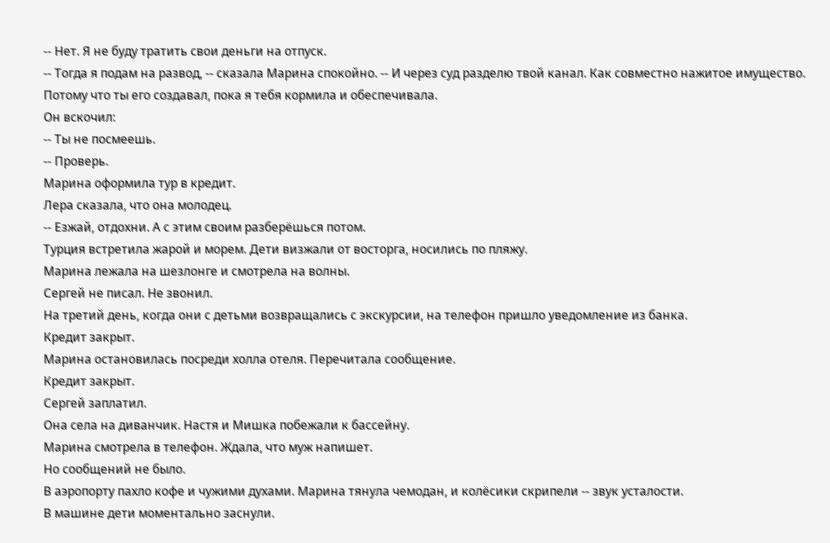-- Нет. Я не буду тратить свои деньги на отпуск.
-- Тогда я подам на развод, -- сказала Марина спокойно. -- И через суд разделю твой канал. Как совместно нажитое имущество. Потому что ты его создавал, пока я тебя кормила и обеспечивала.
Он вскочил:
-- Ты не посмеешь.
-- Проверь.
Марина оформила тур в кредит.
Лера сказала, что она молодец.
-- Езжай, отдохни. А с этим своим разберёшься потом.
Турция встретила жарой и морем. Дети визжали от восторга, носились по пляжу.
Марина лежала на шезлонге и смотрела на волны.
Сергей не писал. Не звонил.
На третий день, когда они с детьми возвращались с экскурсии, на телефон пришло уведомление из банка.
Кредит закрыт.
Марина остановилась посреди холла отеля. Перечитала сообщение.
Кредит закрыт.
Сергей заплатил.
Она села на диванчик. Настя и Мишка побежали к бассейну.
Марина смотрела в телефон. Ждала, что муж напишет.
Но сообщений не было.
В аэропорту пахло кофе и чужими духами. Марина тянула чемодан, и колёсики скрипели -- звук усталости.
В машине дети моментально заснули.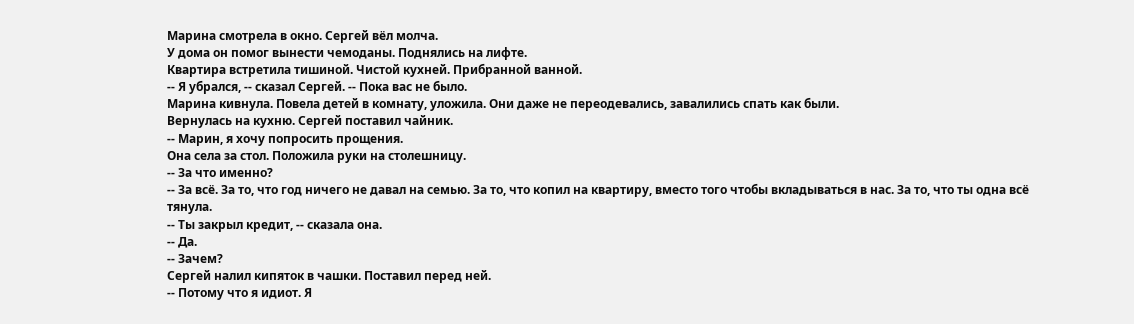Марина смотрела в окно. Сергей вёл молча.
У дома он помог вынести чемоданы. Поднялись на лифте.
Квартира встретила тишиной. Чистой кухней. Прибранной ванной.
-- Я убрался, -- сказал Сергей. -- Пока вас не было.
Марина кивнула. Повела детей в комнату, уложила. Они даже не переодевались, завалились спать как были.
Вернулась на кухню. Сергей поставил чайник.
-- Марин, я хочу попросить прощения.
Она села за стол. Положила руки на столешницу.
-- За что именно?
-- За всё. За то, что год ничего не давал на семью. За то, что копил на квартиру, вместо того чтобы вкладываться в нас. За то, что ты одна всё тянула.
-- Ты закрыл кредит, -- сказала она.
-- Да.
-- Зачем?
Сергей налил кипяток в чашки. Поставил перед ней.
-- Потому что я идиот. Я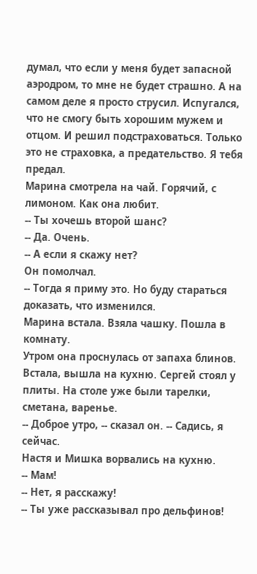думал, что если у меня будет запасной аэродром, то мне не будет страшно. А на самом деле я просто струсил. Испугался, что не смогу быть хорошим мужем и отцом. И решил подстраховаться. Только это не страховка, а предательство. Я тебя предал.
Марина смотрела на чай. Горячий, с лимоном. Как она любит.
-- Ты хочешь второй шанс?
-- Да. Очень.
-- А если я скажу нет?
Он помолчал.
-- Тогда я приму это. Но буду стараться доказать, что изменился.
Марина встала. Взяла чашку. Пошла в комнату.
Утром она проснулась от запаха блинов.
Встала, вышла на кухню. Сергей стоял у плиты. На столе уже были тарелки, сметана, варенье.
-- Доброе утро, -- сказал он. -- Садись, я сейчас.
Настя и Мишка ворвались на кухню.
-- Мам!
-- Нет, я расскажу!
-- Ты уже рассказывал про дельфинов!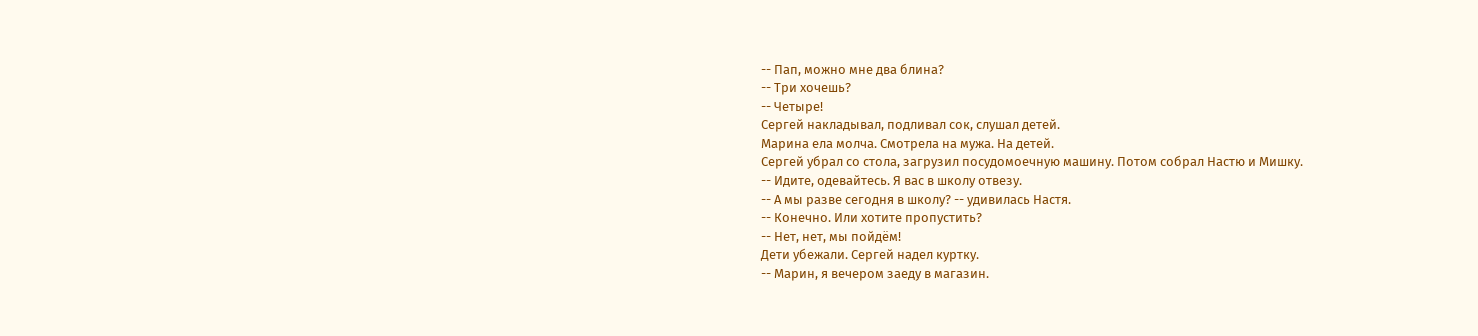-- Пап, можно мне два блина?
-- Три хочешь?
-- Четыре!
Сергей накладывал, подливал сок, слушал детей.
Марина ела молча. Смотрела на мужа. На детей.
Сергей убрал со стола, загрузил посудомоечную машину. Потом собрал Настю и Мишку.
-- Идите, одевайтесь. Я вас в школу отвезу.
-- А мы разве сегодня в школу? -- удивилась Настя.
-- Конечно. Или хотите пропустить?
-- Нет, нет, мы пойдём!
Дети убежали. Сергей надел куртку.
-- Марин, я вечером заеду в магазин.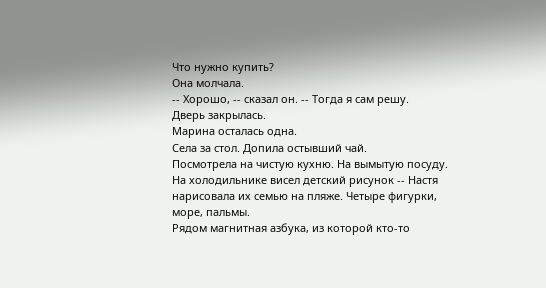Что нужно купить?
Она молчала.
-- Хорошо, -- сказал он. -- Тогда я сам решу.
Дверь закрылась.
Марина осталась одна.
Села за стол. Допила остывший чай.
Посмотрела на чистую кухню. На вымытую посуду.
На холодильнике висел детский рисунок -- Настя нарисовала их семью на пляже. Четыре фигурки, море, пальмы.
Рядом магнитная азбука, из которой кто-то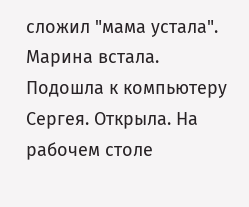сложил "мама устала".
Марина встала. Подошла к компьютеру Сергея. Открыла. На рабочем столе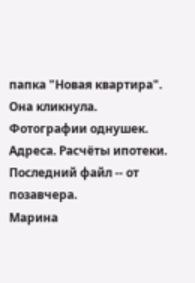папка "Новая квартира".
Она кликнула.
Фотографии однушек. Адреса. Расчёты ипотеки.
Последний файл -- от позавчера.
Марина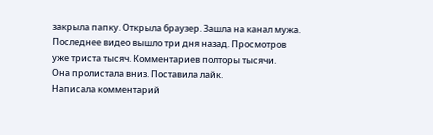закрыла папку. Открыла браузер. Зашла на канал мужа.
Последнее видео вышло три дня назад. Просмотров уже триста тысяч. Комментариев полторы тысячи.
Она пролистала вниз. Поставила лайк.
Написала комментарий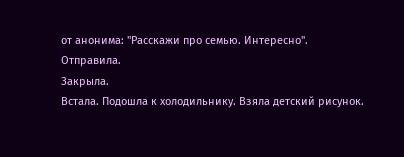от анонима: "Расскажи про семью. Интересно".
Отправила.
Закрыла.
Встала. Подошла к холодильнику. Взяла детский рисунок.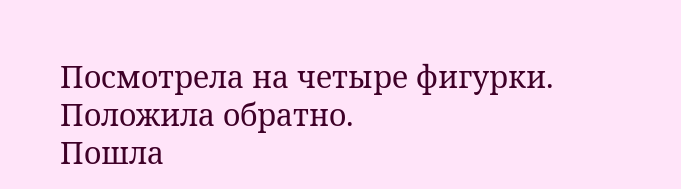Посмотрела на четыре фигурки.
Положила обратно.
Пошла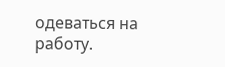одеваться на работу.